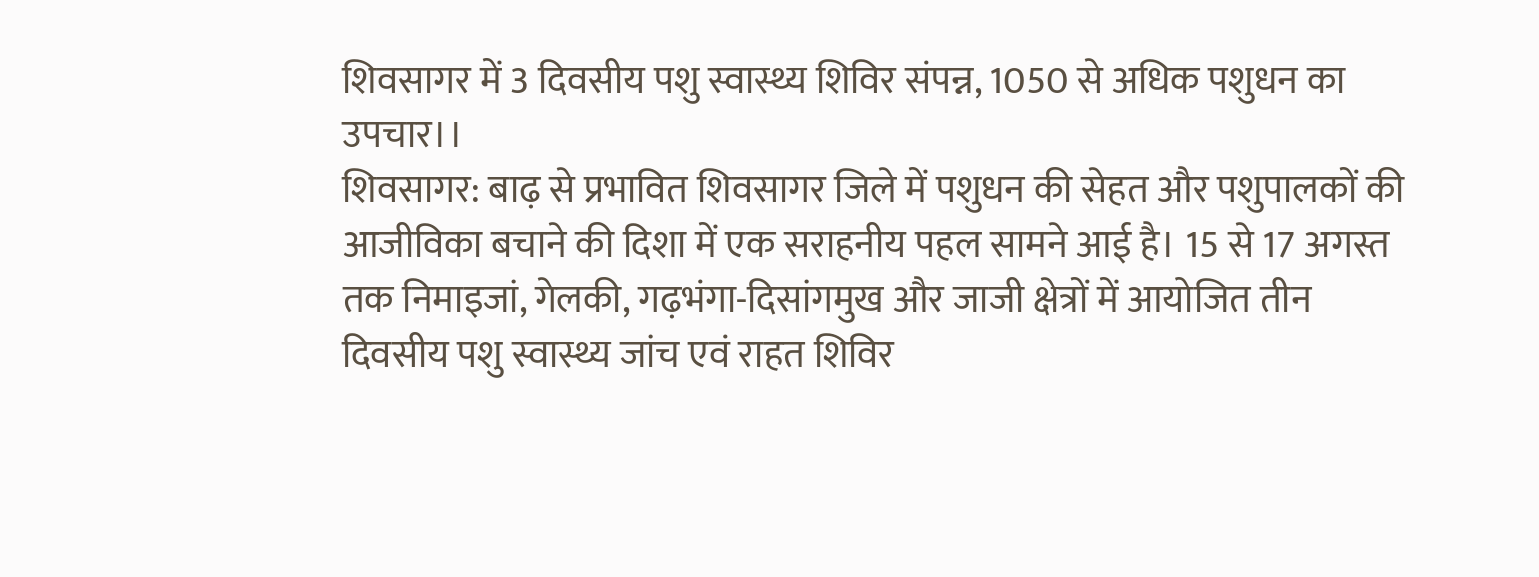शिवसागर में 3 दिवसीय पशु स्वास्थ्य शिविर संपन्न, 1050 से अधिक पशुधन का उपचार।।
शिवसागर: बाढ़ से प्रभावित शिवसागर जिले में पशुधन की सेहत और पशुपालकों की आजीविका बचाने की दिशा में एक सराहनीय पहल सामने आई है। 15 से 17 अगस्त तक निमाइजां, गेलकी, गढ़भंगा-दिसांगमुख और जाजी क्षेत्रों में आयोजित तीन दिवसीय पशु स्वास्थ्य जांच एवं राहत शिविर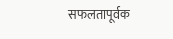सफलतापूर्वक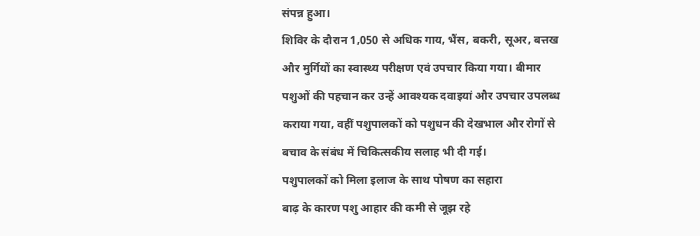संपन्न हुआ।
शिविर के दौरान 1,050 से अधिक गाय, भैंस, बकरी, सूअर, बत्तख और मुर्गियों का स्वास्थ्य परीक्षण एवं उपचार किया गया। बीमार पशुओं की पहचान कर उन्हें आवश्यक दवाइयां और उपचार उपलब्ध कराया गया, वहीं पशुपालकों को पशुधन की देखभाल और रोगों से बचाव के संबंध में चिकित्सकीय सलाह भी दी गई।
पशुपालकों को मिला इलाज के साथ पोषण का सहारा
बाढ़ के कारण पशु आहार की कमी से जूझ रहे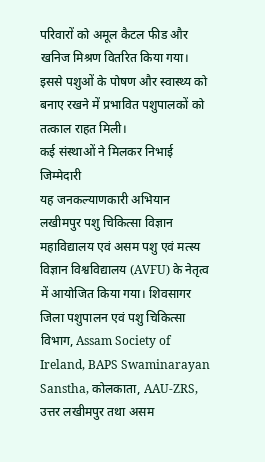परिवारों को अमूल कैटल फीड और खनिज मिश्रण वितरित किया गया। इससे पशुओं के पोषण और स्वास्थ्य को बनाए रखने में प्रभावित पशुपालकों को तत्काल राहत मिली।
कई संस्थाओं ने मिलकर निभाई जिम्मेदारी
यह जनकल्याणकारी अभियान लखीमपुर पशु चिकित्सा विज्ञान महाविद्यालय एवं असम पशु एवं मत्स्य विज्ञान विश्वविद्यालय (AVFU) के नेतृत्व में आयोजित किया गया। शिवसागर जिला पशुपालन एवं पशु चिकित्सा विभाग, Assam Society of Ireland, BAPS Swaminarayan Sanstha, कोलकाता, AAU-ZRS, उत्तर लखीमपुर तथा असम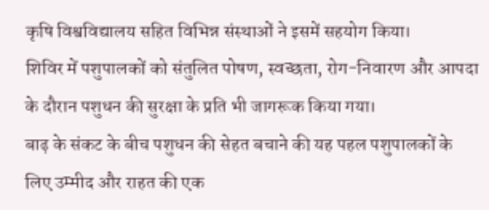कृषि विश्वविद्यालय सहित विभिन्न संस्थाओं ने इसमें सहयोग किया।
शिविर में पशुपालकों को संतुलित पोषण, स्वच्छता, रोग-निवारण और आपदा के दौरान पशुधन की सुरक्षा के प्रति भी जागरूक किया गया।
बाढ़ के संकट के बीच पशुधन की सेहत बचाने की यह पहल पशुपालकों के लिए उम्मीद और राहत की एक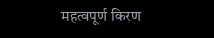महत्वपूर्ण किरण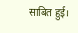साबित हुई।